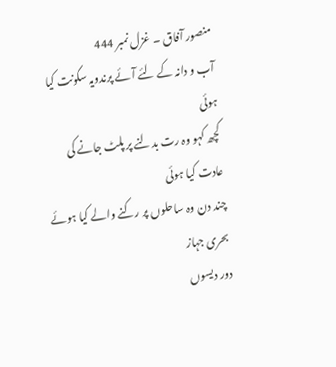منصور آفاق ۔ غزل نمبر 444
آب و دانہ کے لئے آئے پرندویہ سکونت کیا ہوئی
کچھ کہو وہ رت بدلنے پر پلٹ جانے کی عادت کیا ہوئی
چند دن وہ ساحلوں پر رکنے والے کیا ہوئے بحری جہاز
دور دیسوں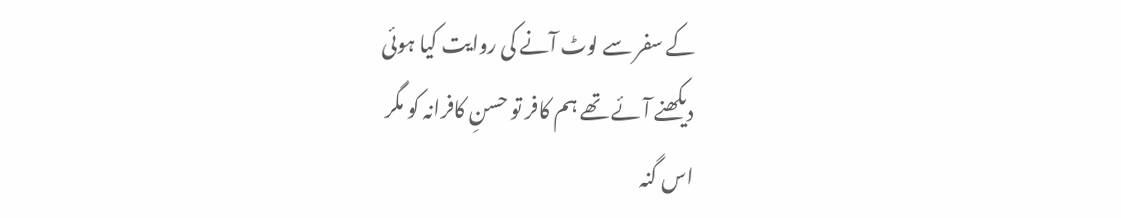کے سفر سے لوٹ آنے کی روایت کیا ہوئی
دیکھنے آئے تھے ہم کافر تو حسنِ کافرانہ کو مگر
اس گنہ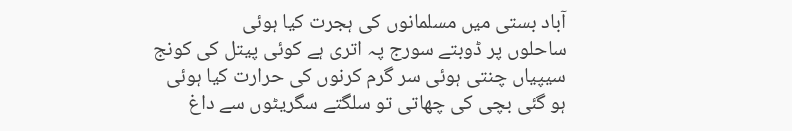آباد بستی میں مسلمانوں کی ہجرت کیا ہوئی
ساحلوں پر ڈوبتے سورج پہ اتری ہے کوئی پیتل کی کونج
سیپیاں چنتی ہوئی سر گرم کرنوں کی حرارت کیا ہوئی
ہو گئی بچی کی چھاتی تو سلگتے سگریٹوں سے داغ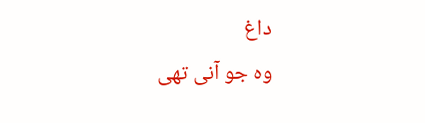داغ
وہ جو آنی تھی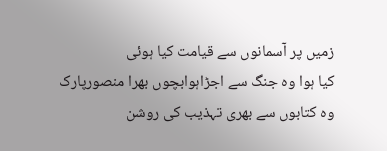زمیں پر آسمانوں سے قیامت کیا ہوئی
کیا ہوا وہ جنگ سے اجڑاہوابچوں بھرا منصورپارک
وہ کتابوں سے بھری تہذیب کی روشن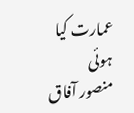عمارت کیا ہوئی
منصور آفاق